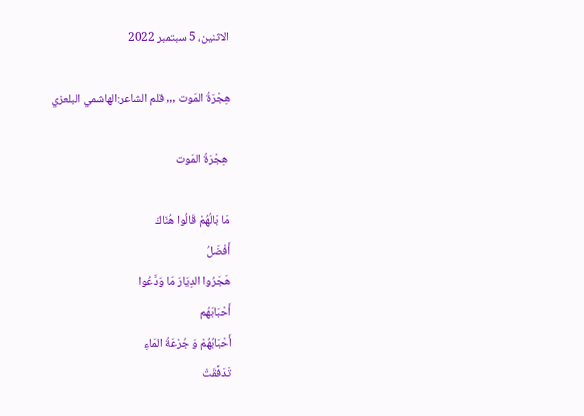الاثنين، 5 سبتمبر 2022

هِجْرَةُ المَوت ,,, قلم الشاعر:الهاشمي البلعزي

 هِجْرَةُ المَوت

مَا بَالُهُمْ قَالُوا هُنَاكَ
أَفْضَلُ
هَجَرُوا الدِيَارَ مَا وَدَّعُوا
أَحْبَابَهُم
أَحْبَابُهُمْ وَ جُرْعَةُ المَاءِ
تَدَفَّقَتْ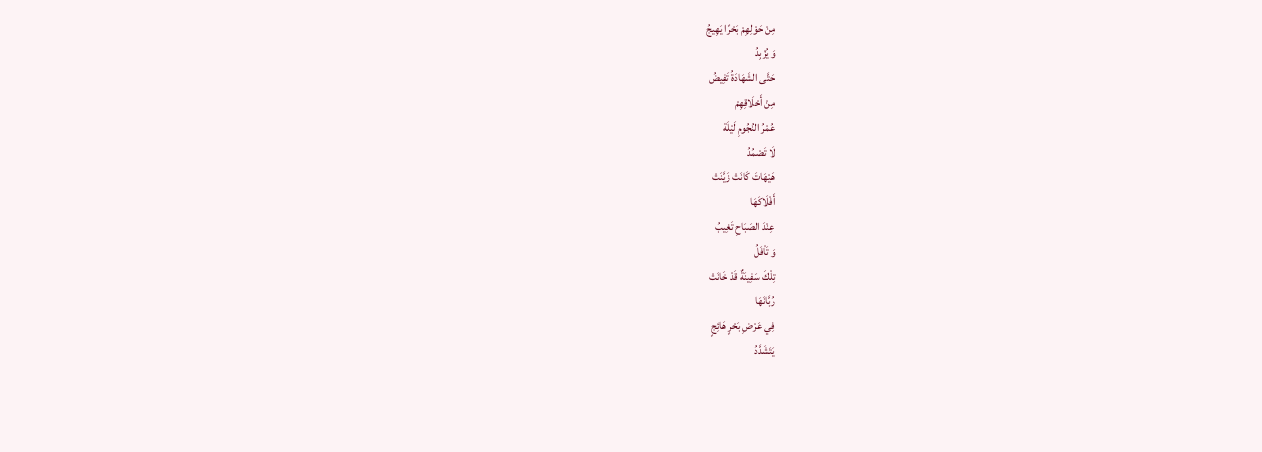مِنْ حَوْلِهِمْ بَحْرًا يَهِيجُ
وَ يُزْبِدُ
حَتَّى الشَهَادَةُ تَفِيضُ
مِنْ أَحْلَاقِهِمْ
عُمْرُ النُجُومِ لَيْلَة
لَا تَصْمُدُ
هَيْهَاتَ كَانَتْ زَيَّنَتْ
أَفْلَاكَهَا
عِنْدَ الصَبَاحِ تَغِيبُ
وَ تَاْفَلُ
تِلْكَ سَفِينَةٌ قَدْ خَانَتْ
رُبَّانَهَا
فِي عَرْضِ بَحْرٍ هَائِجٍ
يَتَشَدَّدُ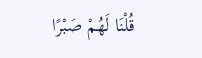قُلْنَا لَهُمْ صَبْرًا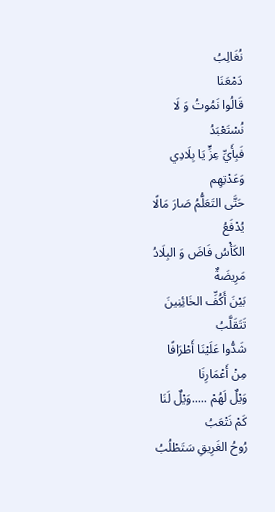نُغَالِبُ
دَمْعَنَا
قَالُوا نَمُوتُ وَ لَا
نُسْتَعْبَدُ
فَبِأَيِّ عِزٍّ يَا بِلَادِي
وَعَدْتِهِم
حَتَّى التَعَلُّمُ صَارَ مَالًا
يُدْفَعُ
الكَأْسُ فَاضَ وَ البِلَادُ
مَرِيضَةٌ
بَيْنَ أَكُفِّ الخَائِنِينَ
تَتَقَلَّبُ
شَدُّوا عَلَيْنَا أَطْرَافًا
مِنْ أَعْمَارِنَا
وَيْلٌ لَهُمْ .....وَيْلٌ لَنَا
كَمْ نَتْعَبُ
رُوحُ الغَرِيقِ سَتَطْلُبُ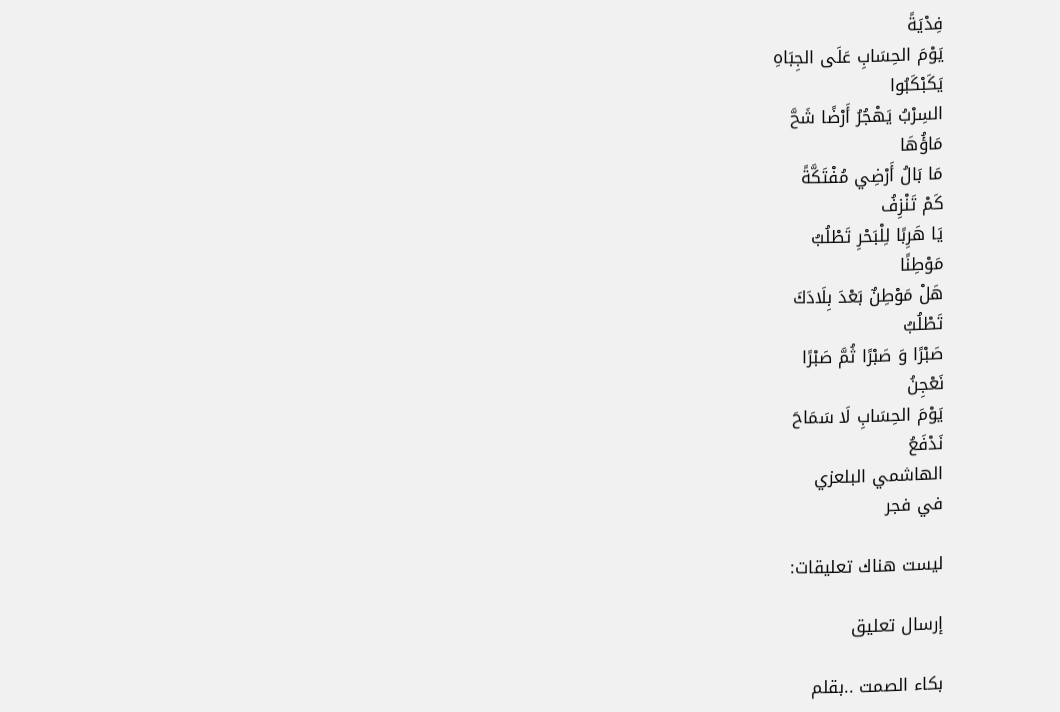فِدْيَةً
يَوْمَ الحِسَابِ عَلَى الجِبَاهِ
يَكَبْكَبُوا
السِرْبُ يَهْجُرُ أَرْضًا شَحَّ
مَاؤُهَا
مَا بَالُ أَرْضِي مُفْتَكَّةً
كَمْ تَنْزِفُ
يَا هَرِبًا لِلْبَحْرِ تَطْلُبُ
مَوْطِنًا
هَلْ مَوْطِنٌ بَعْدَ بِلَادَكَ
تَطْلُبُ
صَبْرًا وَ صَبْرًا ثُمَّ صَبْرًا
نَعْجِنُ
يَوْمَ الحِسَابِ لَا سَمَاحَ
نَدْفَعُ
الهاشمي البلعزي
في فجر

ليست هناك تعليقات:

إرسال تعليق

بكاء الصمت ..بقلم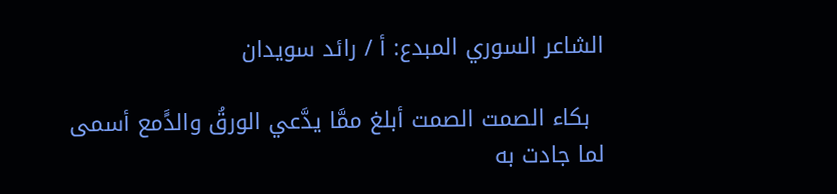الشاعر السوري المبدع: أ / رائد سويدان

  بكاء الصمت الصمت أبلغ ممَّا يدَّعي الورقُ والدًَمع أسمى لما جادت به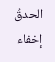الحدقُ إخفاء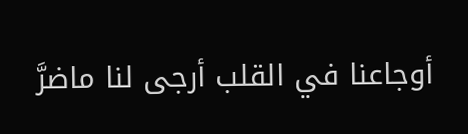أوجاعنا في القلب أرجى لنا ماضرَّ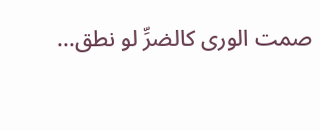صمت الورى كالضرِّ لو نطق...